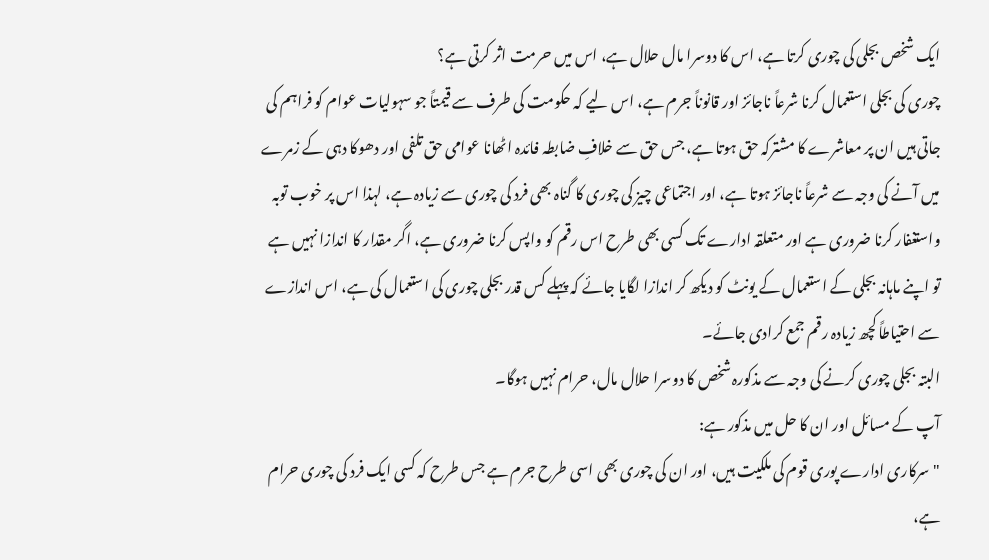ایک شخص بجلی کی چوری کرتا ہے، اس کا دوسرا مال حلال ہے، اس میں حرمت اثر کرتی ہے؟
چوری کی بجلی استعمال کرنا شرعاً ناجائز اور قانوناً جرم ہے، اس لیے کہ حکومت کی طرف سے قیمتاً جو سہولیات عوام کو فراہم کی جاتی ہیں ان پر معاشرے کا مشترکہ حق ہوتا ہے، جس حق سے خلافِ ضابطہ فائدہ اٹھانا عوامی حق تلفی اور دھوکا دہی کے زمرے میں آنے کی وجہ سے شرعاً ناجائز ہوتا ہے، اور اجتماعی چیز کی چوری کا گناہ بھی فرد کی چوری سے زیادہ ہے، لہذا اس پر خوب توبہ واستغفار کرنا ضروری ہے اور متعلقہ ادارے تک کسی بھی طرح اس رقم کو واپس کرنا ضروری ہے، اگر مقدار کا اندازا نہیں ہے تو اپنے ماہانہ بجلی کے استعمال کے یونٹ کو دیکھ کر اندازا لگایا جائے کہ پہلے کس قدر بجلی چوری کی استعمال کی ہے، اس اندازے سے احتیاطاً کچھ زیادہ رقم جمع کرادی جائے۔
البتہ بجلی چوری کرنے کی وجہ سے مذکورہ شخص کا دوسرا حلال مال، حرام نہیں ہوگا۔
آپ کے مسائل اور ان کا حل میں مذکور ہے:
"سرکاری ادارے پوری قوم کی ملکیت ہیں، اور ان کی چوری بھی اسی طرح جرم ہے جس طرح کہ کسی ایک فرد کی چوری حرام ہے،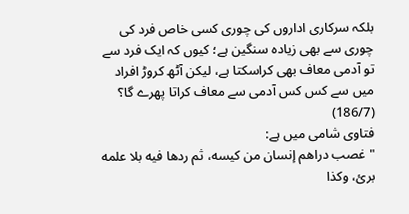بلکہ سرکاری اداروں کی چوری کسی خاص فرد کی چوری سے بھی زیادہ سنگین ہے؛ کیوں کہ ایک فرد سے تو آدمی معاف بھی کراسکتا ہے، لیکن آٹھ کروڑ افراد میں سے کس کس آدمی سے معاف کراتا پھرے گا؟ (186/7)
فتاوی شامی میں ہے:
"غصب دراهم إنسان من کیسه، ثم ردها فیه بلا علمه برئ، وکذا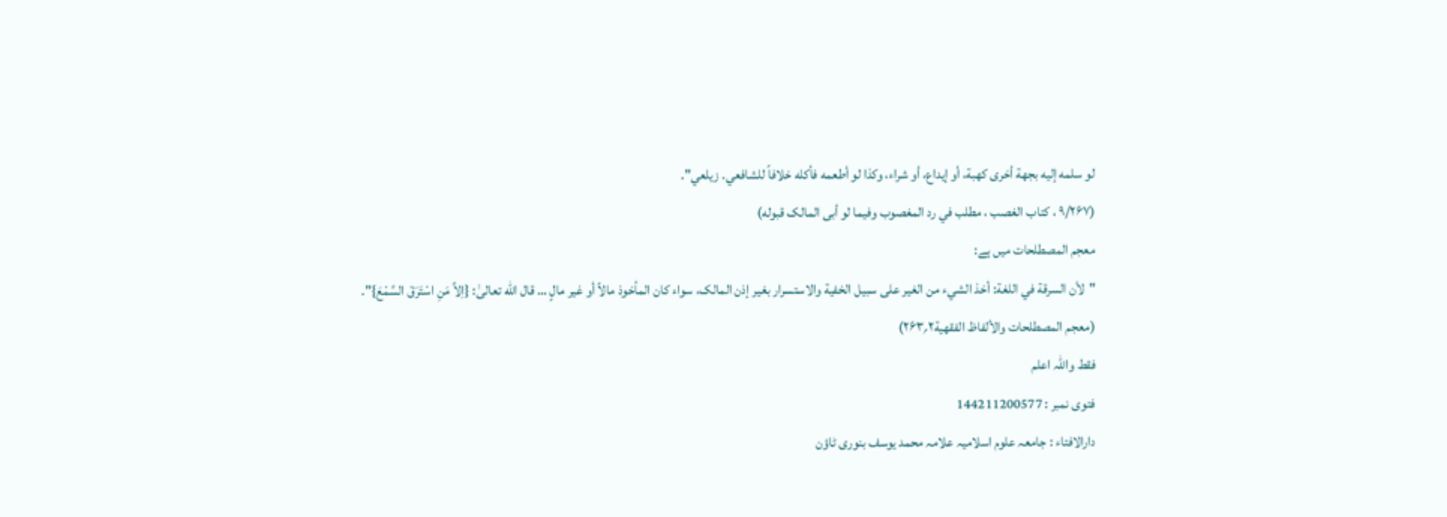لو سلمه إلیه بجهة أخری کهبة، أو إیداع، أو شراء، وکذا لو أطعمه فأکله خلافاً للشافعي. زیلعي".
(۹/۲۶۷ ، کتاب الغصب ، مطلب في رد المغصوب وفیما لو أبی المالک قبوله)
معجم المصطلحات میں ہے:
"لأن السرقة في اللغة: أخذ الشيء من الغیر علی سبیل الخفیة والاستسرار بغیر إذن المالک، سواء کان المأخوذ مالاً أو غیر مالٍ … قال اللّٰه تعالیٰ: {اِلاَّ مَنِ اسْتَرَقَ السَّمْعَ}".
(معجم المصطلحات والألفاظ الفقهیة۲؍۲۶۳)
فقط واللہ اعلم
فتوی نمبر : 144211200577
دارالافتاء : جامعہ علوم اسلامیہ علامہ محمد یوسف بنوری ٹاؤن